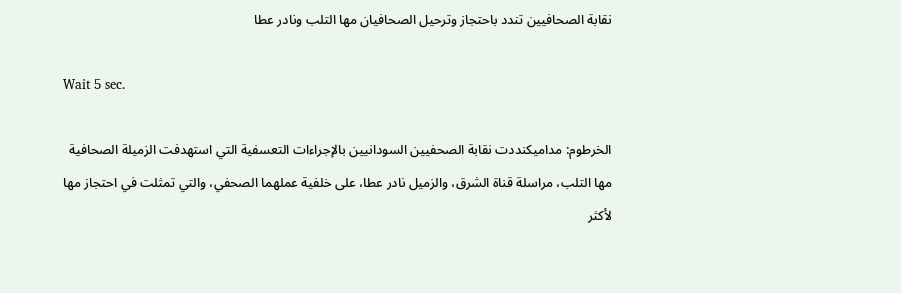نقابة الصحافيين تندد باحتجاز وترحيل الصحافيان مها التلب ونادر عطا

Wait 5 sec.

الخرطوم: مداميكنددت نقابة الصحفيين السودانيين بالإجراءات التعسفية التي استهدفت الزميلة الصحافية مها التلب، مراسلة قناة الشرق، والزميل نادر عطا، على خلفية عملهما الصحفي، والتي تمثلت في احتجاز مها لأكثر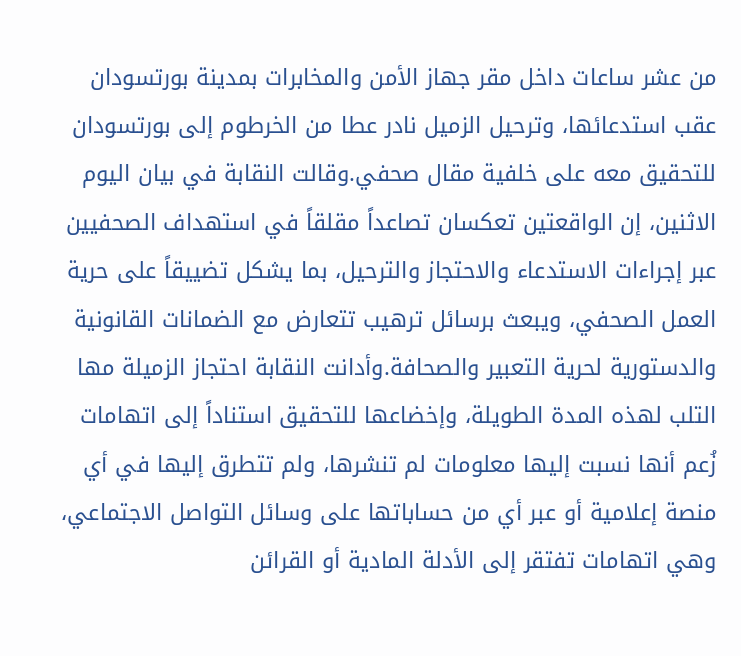من عشر ساعات داخل مقر جهاز الأمن والمخابرات بمدينة بورتسودان عقب استدعائها، وترحيل الزميل نادر عطا من الخرطوم إلى بورتسودان للتحقيق معه على خلفية مقال صحفي.وقالت النقابة في بيان اليوم الاثنين، إن الواقعتين تعكسان تصاعداً مقلقاً في استهداف الصحفيين عبر إجراءات الاستدعاء والاحتجاز والترحيل، بما يشكل تضييقاً على حرية العمل الصحفي، ويبعث برسائل ترهيب تتعارض مع الضمانات القانونية والدستورية لحرية التعبير والصحافة.وأدانت النقابة احتجاز الزميلة مها التلب لهذه المدة الطويلة، وإخضاعها للتحقيق استناداً إلى اتهامات زُعم أنها نسبت إليها معلومات لم تنشرها، ولم تتطرق إليها في أي منصة إعلامية أو عبر أي من حساباتها على وسائل التواصل الاجتماعي، وهي اتهامات تفتقر إلى الأدلة المادية أو القرائن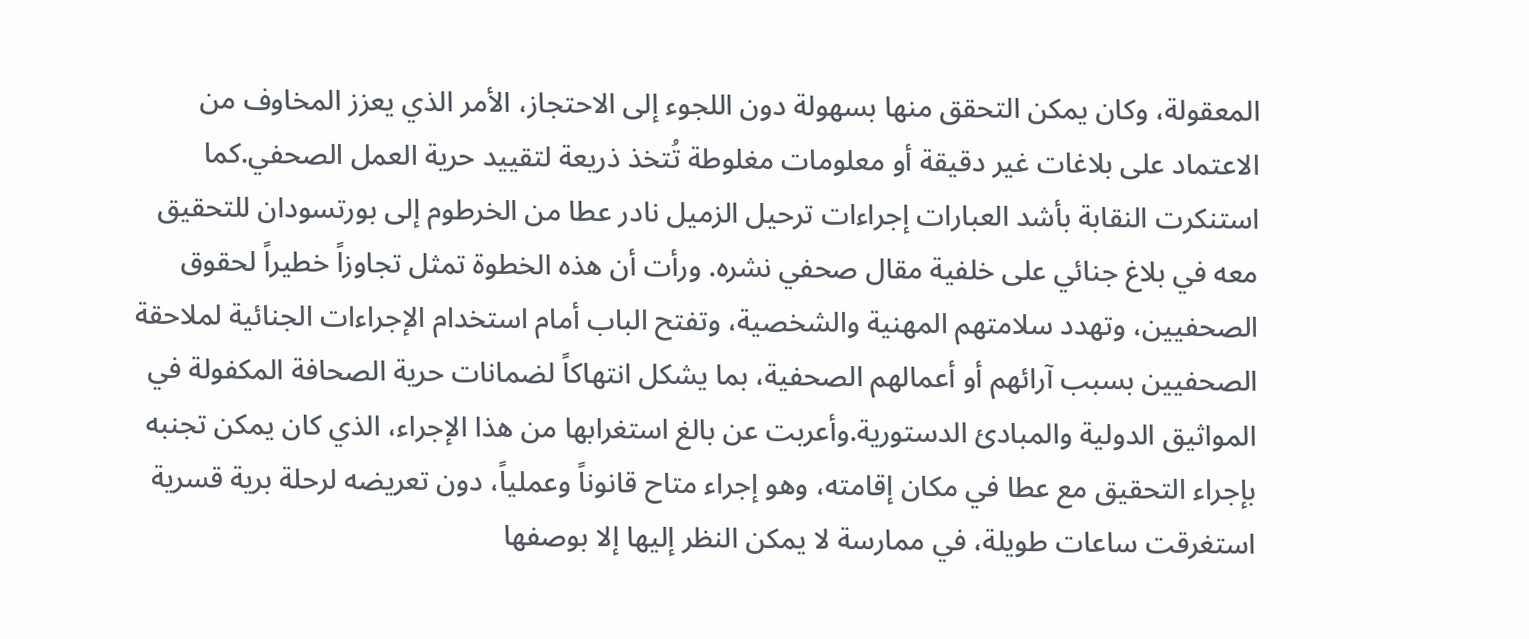المعقولة، وكان يمكن التحقق منها بسهولة دون اللجوء إلى الاحتجاز، الأمر الذي يعزز المخاوف من الاعتماد على بلاغات غير دقيقة أو معلومات مغلوطة تُتخذ ذريعة لتقييد حرية العمل الصحفي.كما استنكرت النقابة بأشد العبارات إجراءات ترحيل الزميل نادر عطا من الخرطوم إلى بورتسودان للتحقيق معه في بلاغ جنائي على خلفية مقال صحفي نشره. ورأت أن هذه الخطوة تمثل تجاوزاً خطيراً لحقوق الصحفيين، وتهدد سلامتهم المهنية والشخصية، وتفتح الباب أمام استخدام الإجراءات الجنائية لملاحقة الصحفيين بسبب آرائهم أو أعمالهم الصحفية، بما يشكل انتهاكاً لضمانات حرية الصحافة المكفولة في المواثيق الدولية والمبادئ الدستورية.وأعربت عن بالغ استغرابها من هذا الإجراء، الذي كان يمكن تجنبه بإجراء التحقيق مع عطا في مكان إقامته، وهو إجراء متاح قانوناً وعملياً، دون تعريضه لرحلة برية قسرية استغرقت ساعات طويلة، في ممارسة لا يمكن النظر إليها إلا بوصفها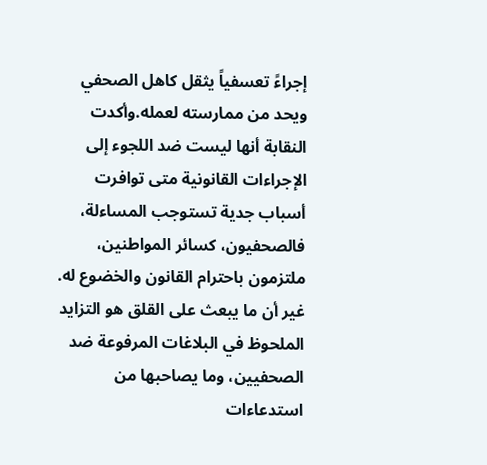إجراءً تعسفياً يثقل كاهل الصحفي ويحد من ممارسته لعمله.وأكدت النقابة أنها ليست ضد اللجوء إلى الإجراءات القانونية متى توافرت أسباب جدية تستوجب المساءلة، فالصحفيون، كسائر المواطنين، ملتزمون باحترام القانون والخضوع له. غير أن ما يبعث على القلق هو التزايد الملحوظ في البلاغات المرفوعة ضد الصحفيين، وما يصاحبها من استدعاءات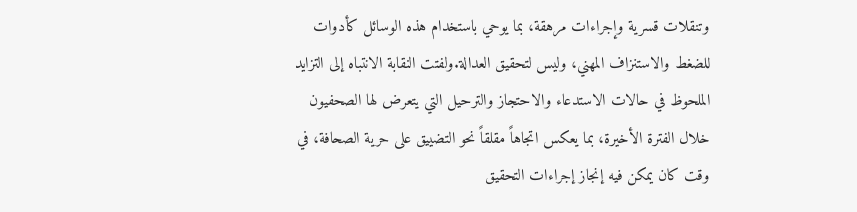وتنقلات قسرية وإجراءات مرهقة، بما يوحي باستخدام هذه الوسائل كأدوات للضغط والاستنزاف المهني، وليس لتحقيق العدالة.ولفتت النقابة الانتباه إلى التزايد الملحوظ في حالات الاستدعاء والاحتجاز والترحيل التي يتعرض لها الصحفيون خلال الفترة الأخيرة، بما يعكس اتجاهاً مقلقاً نحو التضييق على حرية الصحافة، في وقت كان يمكن فيه إنجاز إجراءات التحقيق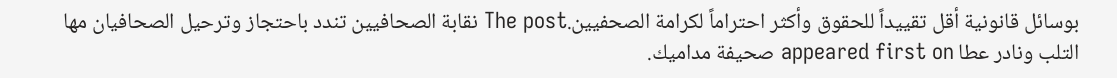بوسائل قانونية أقل تقييداً للحقوق وأكثر احتراماً لكرامة الصحفيين.The post نقابة الصحافيين تندد باحتجاز وترحيل الصحافيان مها التلب ونادر عطا appeared first on صحيفة مداميك.